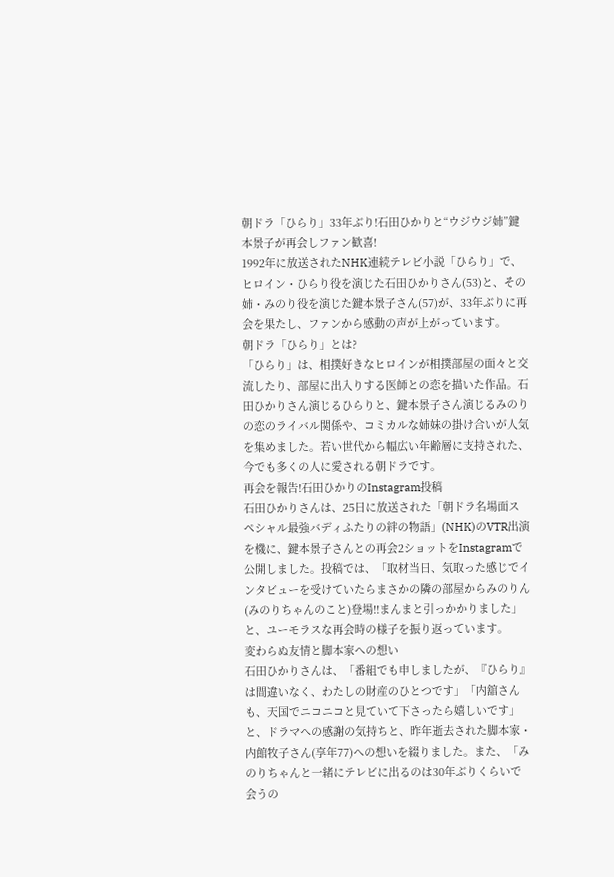朝ドラ「ひらり」33年ぶり!石田ひかりと“ウジウジ姉”鍵本景子が再会しファン歓喜!
1992年に放送されたNHK連続テレビ小説「ひらり」で、ヒロイン・ひらり役を演じた石田ひかりさん(53)と、その姉・みのり役を演じた鍵本景子さん(57)が、33年ぶりに再会を果たし、ファンから感動の声が上がっています。
朝ドラ「ひらり」とは?
「ひらり」は、相撲好きなヒロインが相撲部屋の面々と交流したり、部屋に出入りする医師との恋を描いた作品。石田ひかりさん演じるひらりと、鍵本景子さん演じるみのりの恋のライバル関係や、コミカルな姉妹の掛け合いが人気を集めました。若い世代から幅広い年齢層に支持された、今でも多くの人に愛される朝ドラです。
再会を報告!石田ひかりのInstagram投稿
石田ひかりさんは、25日に放送された「朝ドラ名場面スペシャル最強バディふたりの絆の物語」(NHK)のVTR出演を機に、鍵本景子さんとの再会2ショットをInstagramで公開しました。投稿では、「取材当日、気取った感じでインタビューを受けていたらまさかの隣の部屋からみのりん(みのりちゃんのこと)登場!!まんまと引っかかりました」と、ユーモラスな再会時の様子を振り返っています。
変わらぬ友情と脚本家への想い
石田ひかりさんは、「番組でも申しましたが、『ひらり』は間違いなく、わたしの財産のひとつです」「内舘さんも、天国でニコニコと見ていて下さったら嬉しいです」と、ドラマへの感謝の気持ちと、昨年逝去された脚本家・内館牧子さん(享年77)への想いを綴りました。また、「みのりちゃんと一緒にテレビに出るのは30年ぶりくらいで会うの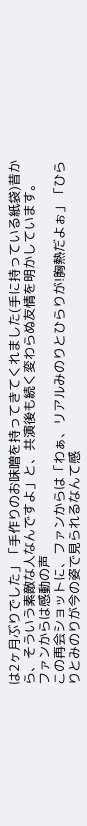は2ヶ月ぶりでした」「手作りのお味噌を持ってきてくれました(手に持っている紙袋)昔から、そういう素敵な人なんですよ」と、共演後も続く変わらぬ友情を明かしています。
ファンからは感動の声
この再会ショットに、ファンからは「わぁ、リアルみのりとひらりが!胸熱だよぉ」「ひらりとみのりが今の姿で見られるなんて感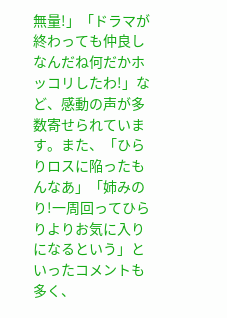無量!」「ドラマが終わっても仲良しなんだね何だかホッコリしたわ!」など、感動の声が多数寄せられています。また、「ひらりロスに陥ったもんなあ」「姉みのり!一周回ってひらりよりお気に入りになるという」といったコメントも多く、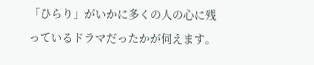「ひらり」がいかに多くの人の心に残っているドラマだったかが伺えます。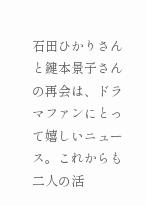石田ひかりさんと鍵本景子さんの再会は、ドラマファンにとって嬉しいニュース。これからも二人の活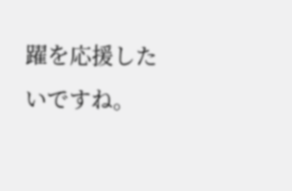躍を応援したいですね。